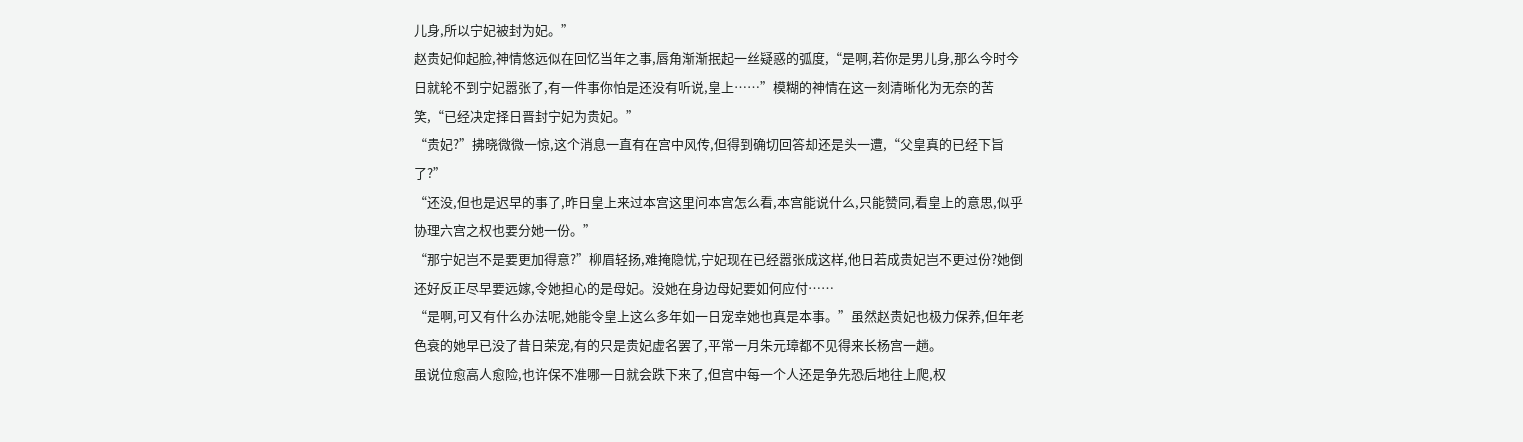儿身,所以宁妃被封为妃。”
赵贵妃仰起脸,神情悠远似在回忆当年之事,唇角渐渐抿起一丝疑惑的弧度,“是啊,若你是男儿身,那么今时今日就轮不到宁妃嚣张了,有一件事你怕是还没有听说,皇上……”模糊的神情在这一刻清晰化为无奈的苦笑,“已经决定择日晋封宁妃为贵妃。”
“贵妃?”拂晓微微一惊,这个消息一直有在宫中风传,但得到确切回答却还是头一遭,“父皇真的已经下旨了?”
“还没,但也是迟早的事了,昨日皇上来过本宫这里问本宫怎么看,本宫能说什么,只能赞同,看皇上的意思,似乎协理六宫之权也要分她一份。”
“那宁妃岂不是要更加得意?”柳眉轻扬,难掩隐忧,宁妃现在已经嚣张成这样,他日若成贵妃岂不更过份?她倒还好反正尽早要远嫁,令她担心的是母妃。没她在身边母妃要如何应付……
“是啊,可又有什么办法呢,她能令皇上这么多年如一日宠幸她也真是本事。”虽然赵贵妃也极力保养,但年老色衰的她早已没了昔日荣宠,有的只是贵妃虚名罢了,平常一月朱元璋都不见得来长杨宫一趟。
虽说位愈高人愈险,也许保不准哪一日就会跌下来了,但宫中每一个人还是争先恐后地往上爬,权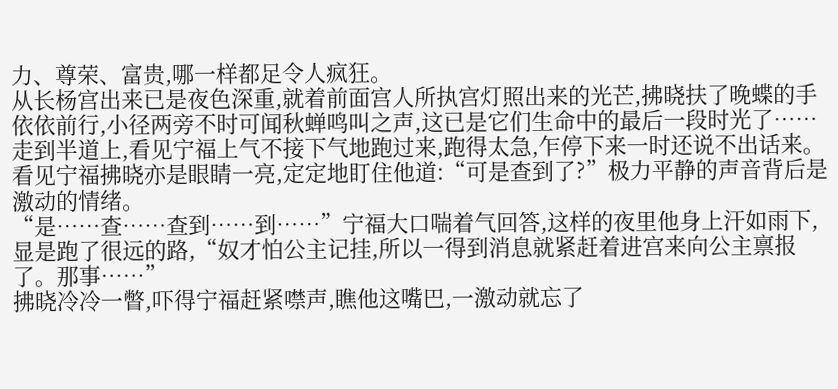力、尊荣、富贵,哪一样都足令人疯狂。
从长杨宫出来已是夜色深重,就着前面宫人所执宫灯照出来的光芒,拂晓扶了晚蝶的手依依前行,小径两旁不时可闻秋蝉鸣叫之声,这已是它们生命中的最后一段时光了……
走到半道上,看见宁福上气不接下气地跑过来,跑得太急,乍停下来一时还说不出话来。
看见宁福拂晓亦是眼睛一亮,定定地盯住他道:“可是查到了?”极力平静的声音背后是激动的情绪。
“是……查……查到……到……”宁福大口喘着气回答,这样的夜里他身上汗如雨下,显是跑了很远的路,“奴才怕公主记挂,所以一得到消息就紧赶着进宫来向公主禀报了。那事……”
拂晓冷冷一瞥,吓得宁福赶紧噤声,瞧他这嘴巴,一激动就忘了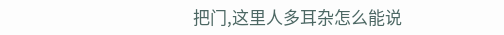把门,这里人多耳杂怎么能说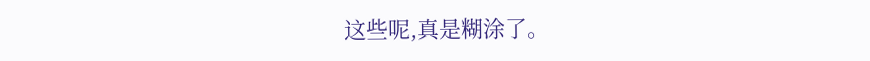这些呢,真是糊涂了。